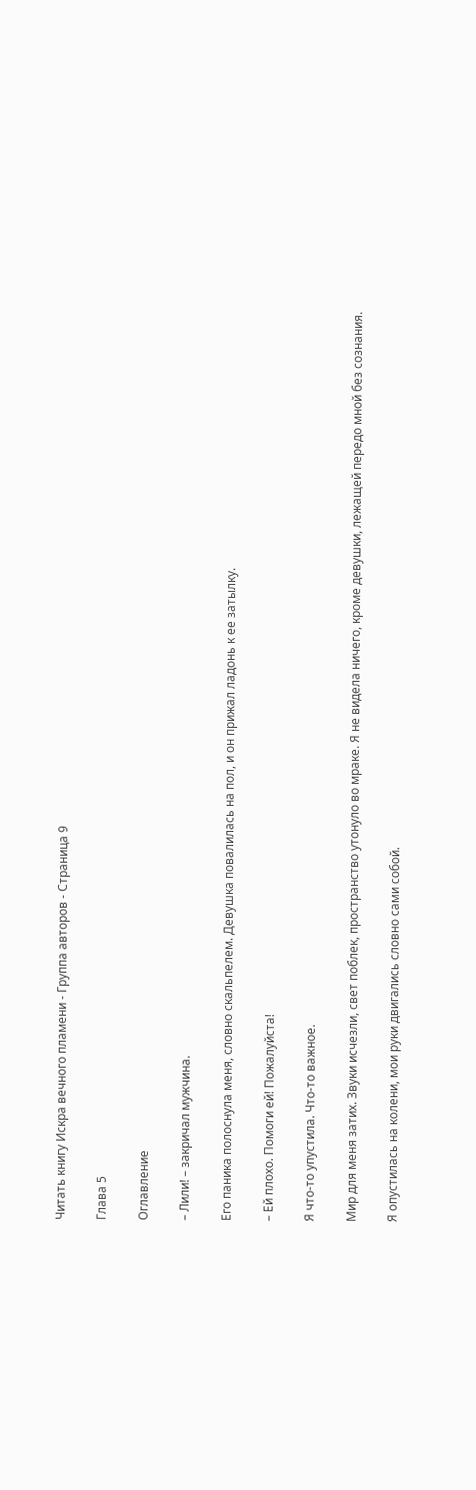Читать книгу Искра вечного пламени - Группа авторов - Страница 9

Глава 5

Оглавление

– Лили! – закричал мужчина.

Его паника полоснула меня, словно скальпелем. Девушка повалилась на пол, и он прижал ладонь к ее затылку.

– Ей плохо. Помоги ей! Пожалуйста!

Я что-то упустила. Что-то важное.

Мир для меня затих. Звуки исчезли, свет поблек, пространство утонуло во мраке. Я не видела ничего, кроме девушки, лежащей передо мной без сознания.

Я опустилась на колени, мои руки двигались словно сами собой.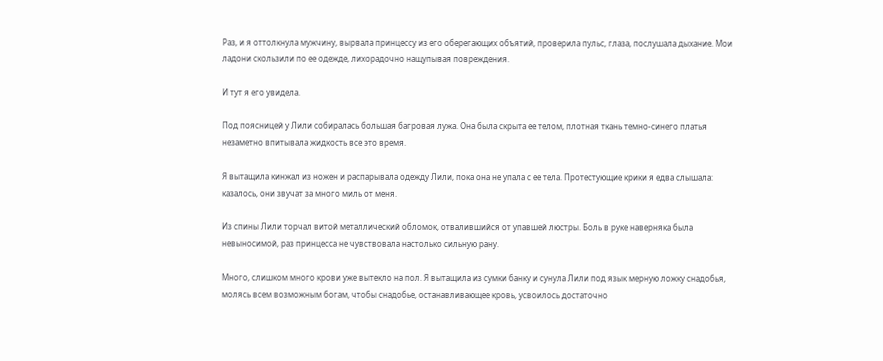Раз, и я оттолкнула мужчину, вырвала принцессу из его оберегающих объятий, проверила пульс, глаза, послушала дыхание. Мои ладони скользили по ее одежде, лихорадочно нащупывая повреждения.

И тут я его увидела.

Под поясницей у Лили собиралась большая багровая лужа. Она была скрыта ее телом, плотная ткань темно-синего платья незаметно впитывала жидкость все это время.

Я вытащила кинжал из ножен и распарывала одежду Лили, пока она не упала с ее тела. Протестующие крики я едва слышала: казалось, они звучат за много миль от меня.

Из спины Лили торчал витой металлический обломок, отвалившийся от упавшей люстры. Боль в руке наверняка была невыносимой, раз принцесса не чувствовала настолько сильную рану.

Много, слишком много крови уже вытекло на пол. Я вытащила из сумки банку и сунула Лили под язык мерную ложку снадобья, молясь всем возможным богам, чтобы снадобье, останавливающее кровь, усвоилось достаточно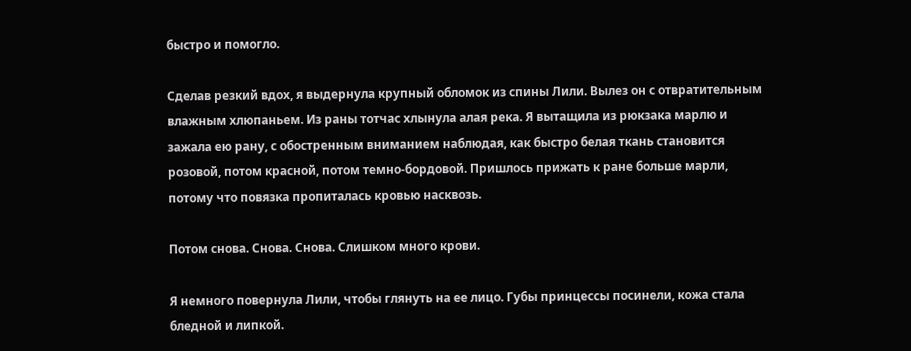быстро и помогло.

Сделав резкий вдох, я выдернула крупный обломок из спины Лили. Вылез он с отвратительным влажным хлюпаньем. Из раны тотчас хлынула алая река. Я вытащила из рюкзака марлю и зажала ею рану, с обостренным вниманием наблюдая, как быстро белая ткань становится розовой, потом красной, потом темно-бордовой. Пришлось прижать к ране больше марли, потому что повязка пропиталась кровью насквозь.

Потом снова. Снова. Снова. Слишком много крови.

Я немного повернула Лили, чтобы глянуть на ее лицо. Губы принцессы посинели, кожа стала бледной и липкой.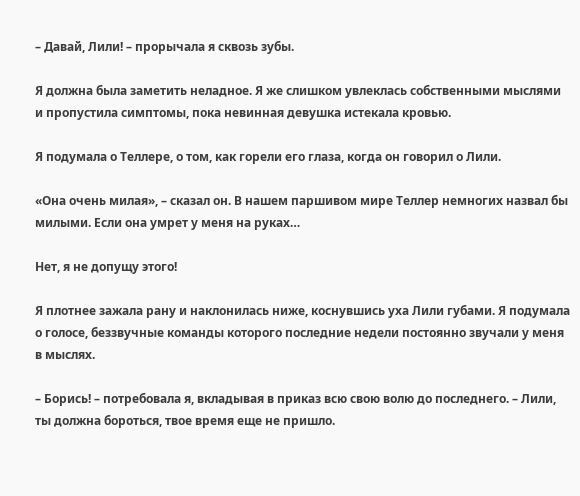– Давай, Лили! – прорычала я сквозь зубы.

Я должна была заметить неладное. Я же слишком увлеклась собственными мыслями и пропустила симптомы, пока невинная девушка истекала кровью.

Я подумала о Теллере, о том, как горели его глаза, когда он говорил о Лили.

«Она очень милая», – сказал он. В нашем паршивом мире Теллер немногих назвал бы милыми. Если она умрет у меня на руках…

Нет, я не допущу этого!

Я плотнее зажала рану и наклонилась ниже, коснувшись уха Лили губами. Я подумала о голосе, беззвучные команды которого последние недели постоянно звучали у меня в мыслях.

– Борись! – потребовала я, вкладывая в приказ всю свою волю до последнего. – Лили, ты должна бороться, твое время еще не пришло.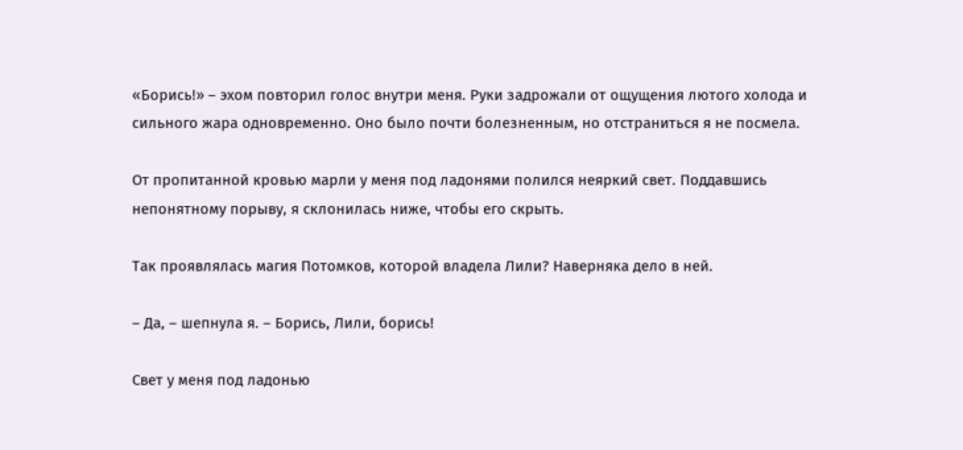«Борись!» – эхом повторил голос внутри меня. Руки задрожали от ощущения лютого холода и сильного жара одновременно. Оно было почти болезненным, но отстраниться я не посмела.

От пропитанной кровью марли у меня под ладонями полился неяркий свет. Поддавшись непонятному порыву, я склонилась ниже, чтобы его скрыть.

Так проявлялась магия Потомков, которой владела Лили? Наверняка дело в ней.

– Да, – шепнула я. – Борись, Лили, борись!

Свет у меня под ладонью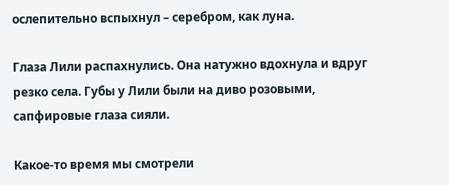ослепительно вспыхнул – серебром, как луна.

Глаза Лили распахнулись. Она натужно вдохнула и вдруг резко села. Губы у Лили были на диво розовыми, сапфировые глаза сияли.

Какое-то время мы смотрели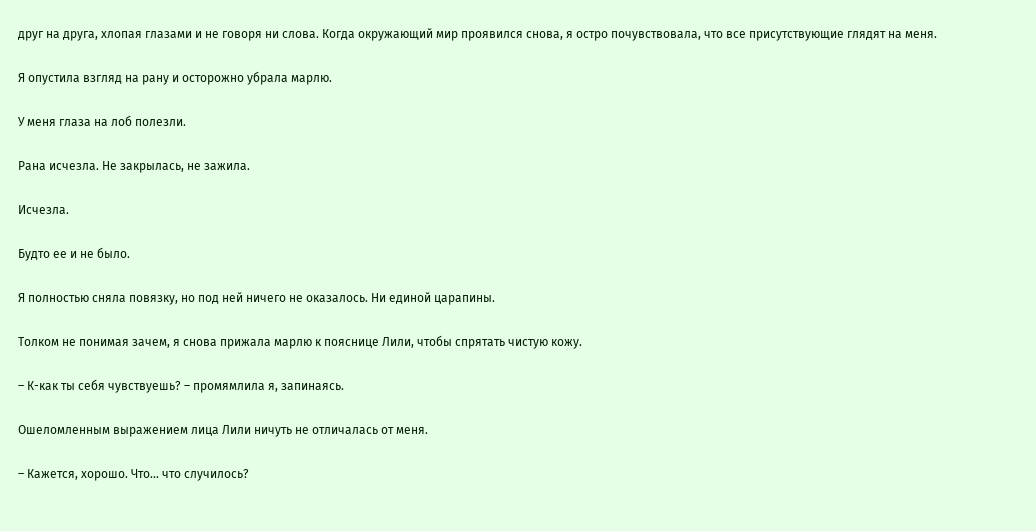друг на друга, хлопая глазами и не говоря ни слова. Когда окружающий мир проявился снова, я остро почувствовала, что все присутствующие глядят на меня.

Я опустила взгляд на рану и осторожно убрала марлю.

У меня глаза на лоб полезли.

Рана исчезла. Не закрылась, не зажила.

Исчезла.

Будто ее и не было.

Я полностью сняла повязку, но под ней ничего не оказалось. Ни единой царапины.

Толком не понимая зачем, я снова прижала марлю к пояснице Лили, чтобы спрятать чистую кожу.

– К-как ты себя чувствуешь? – промямлила я, запинаясь.

Ошеломленным выражением лица Лили ничуть не отличалась от меня.

– Кажется, хорошо. Что… что случилось?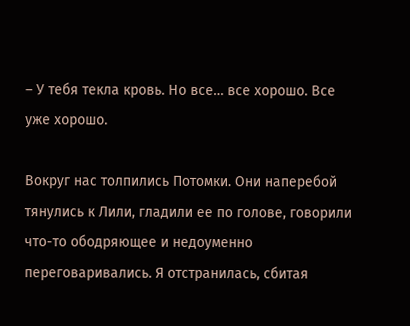– У тебя текла кровь. Но все… все хорошо. Все уже хорошо.

Вокруг нас толпились Потомки. Они наперебой тянулись к Лили, гладили ее по голове, говорили что-то ободряющее и недоуменно переговаривались. Я отстранилась, сбитая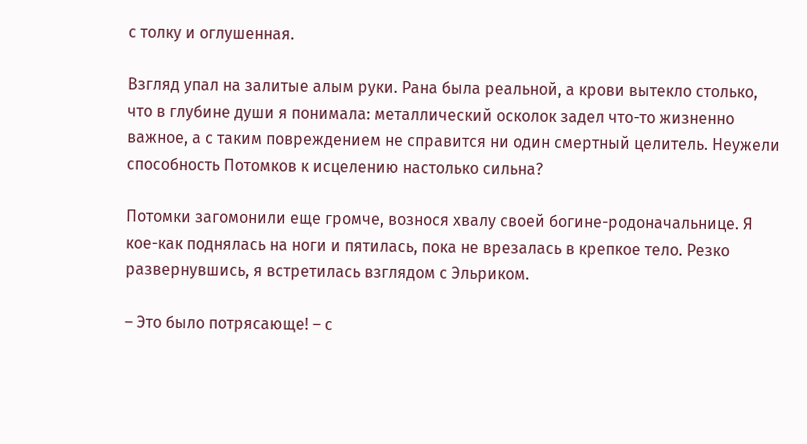с толку и оглушенная.

Взгляд упал на залитые алым руки. Рана была реальной, а крови вытекло столько, что в глубине души я понимала: металлический осколок задел что-то жизненно важное, а с таким повреждением не справится ни один смертный целитель. Неужели способность Потомков к исцелению настолько сильна?

Потомки загомонили еще громче, вознося хвалу своей богине-родоначальнице. Я кое-как поднялась на ноги и пятилась, пока не врезалась в крепкое тело. Резко развернувшись, я встретилась взглядом с Эльриком.

– Это было потрясающе! – с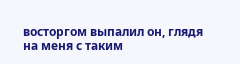восторгом выпалил он, глядя на меня с таким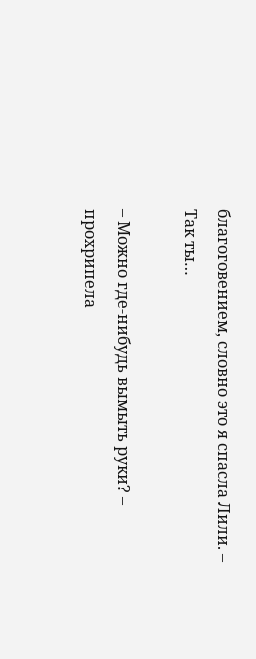благоговением, словно это я спасла Лили. – Так ты…

– Можно где-нибудь вымыть руки? – прохрипела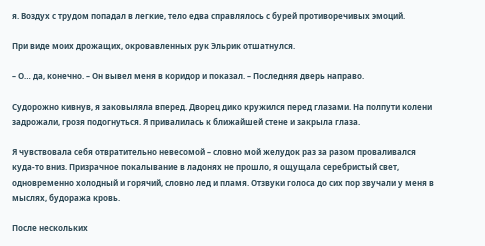я. Воздух с трудом попадал в легкие, тело едва справлялось с бурей противоречивых эмоций.

При виде моих дрожащих, окровавленных рук Эльрик отшатнулся.

– О… да, конечно. – Он вывел меня в коридор и показал. – Последняя дверь направо.

Судорожно кивнув, я заковыляла вперед. Дворец дико кружился перед глазами. На полпути колени задрожали, грозя подогнуться. Я привалилась к ближайшей стене и закрыла глаза.

Я чувствовала себя отвратительно невесомой – словно мой желудок раз за разом проваливался куда-то вниз. Призрачное покалывание в ладонях не прошло, я ощущала серебристый свет, одновременно холодный и горячий, словно лед и пламя. Отзвуки голоса до сих пор звучали у меня в мыслях, будоража кровь.

После нескольких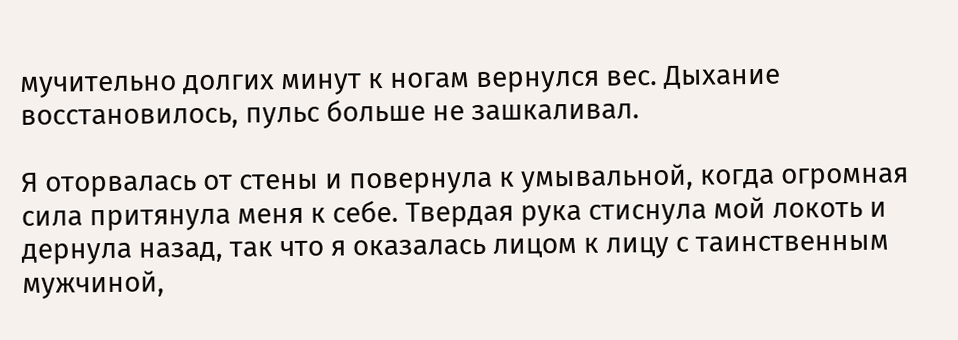мучительно долгих минут к ногам вернулся вес. Дыхание восстановилось, пульс больше не зашкаливал.

Я оторвалась от стены и повернула к умывальной, когда огромная сила притянула меня к себе. Твердая рука стиснула мой локоть и дернула назад, так что я оказалась лицом к лицу с таинственным мужчиной,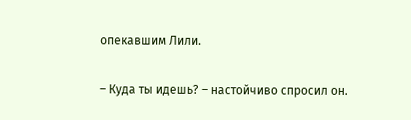опекавшим Лили.

– Куда ты идешь? – настойчиво спросил он.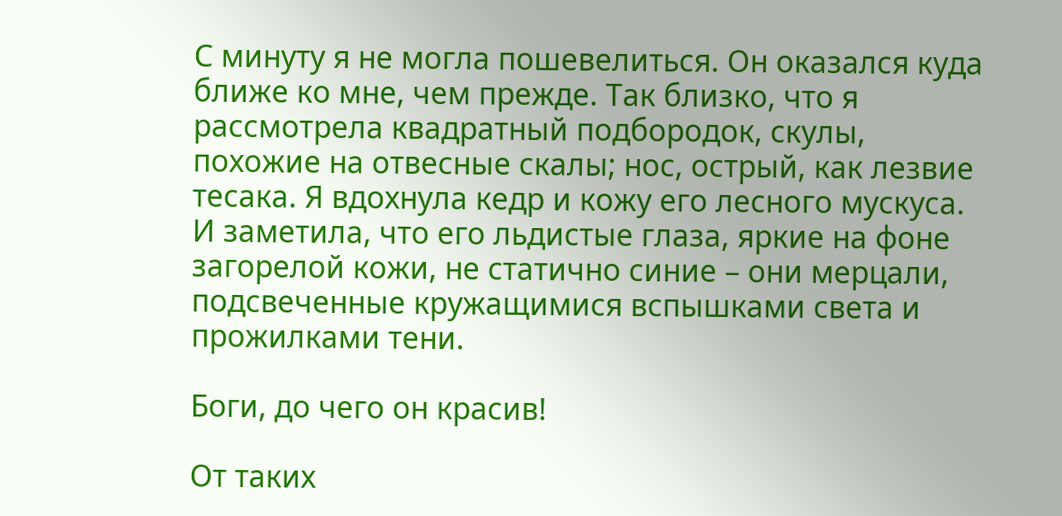С минуту я не могла пошевелиться. Он оказался куда ближе ко мне, чем прежде. Так близко, что я рассмотрела квадратный подбородок, скулы, похожие на отвесные скалы; нос, острый, как лезвие тесака. Я вдохнула кедр и кожу его лесного мускуса. И заметила, что его льдистые глаза, яркие на фоне загорелой кожи, не статично синие – они мерцали, подсвеченные кружащимися вспышками света и прожилками тени.

Боги, до чего он красив!

От таких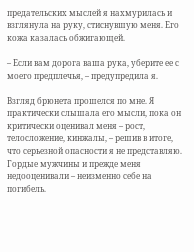предательских мыслей я нахмурилась и взглянула на руку, стиснувшую меня. Его кожа казалась обжигающей.

– Если вам дорога ваша рука, уберите ее с моего предплечья, – предупредила я.

Взгляд брюнета прошелся по мне. Я практически слышала его мысли, пока он критически оценивал меня – рост, телосложение, кинжалы, – решив в итоге, что серьезной опасности я не представляю. Гордые мужчины и прежде меня недооценивали – неизменно себе на погибель.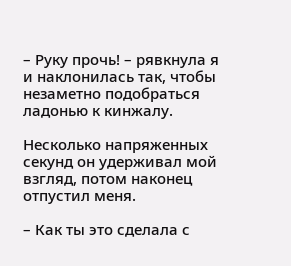– Руку прочь! – рявкнула я и наклонилась так, чтобы незаметно подобраться ладонью к кинжалу.

Несколько напряженных секунд он удерживал мой взгляд, потом наконец отпустил меня.

– Как ты это сделала с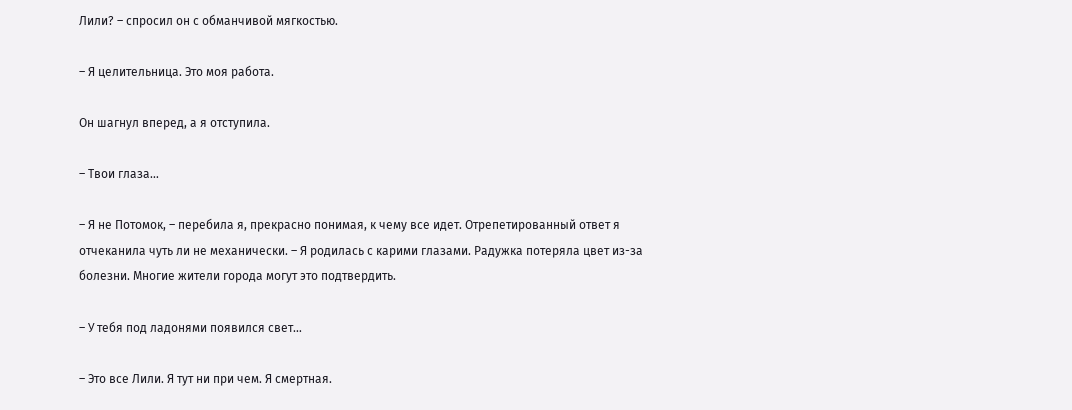Лили? – спросил он с обманчивой мягкостью.

– Я целительница. Это моя работа.

Он шагнул вперед, а я отступила.

– Твои глаза…

– Я не Потомок, – перебила я, прекрасно понимая, к чему все идет. Отрепетированный ответ я отчеканила чуть ли не механически. – Я родилась с карими глазами. Радужка потеряла цвет из-за болезни. Многие жители города могут это подтвердить.

– У тебя под ладонями появился свет…

– Это все Лили. Я тут ни при чем. Я смертная.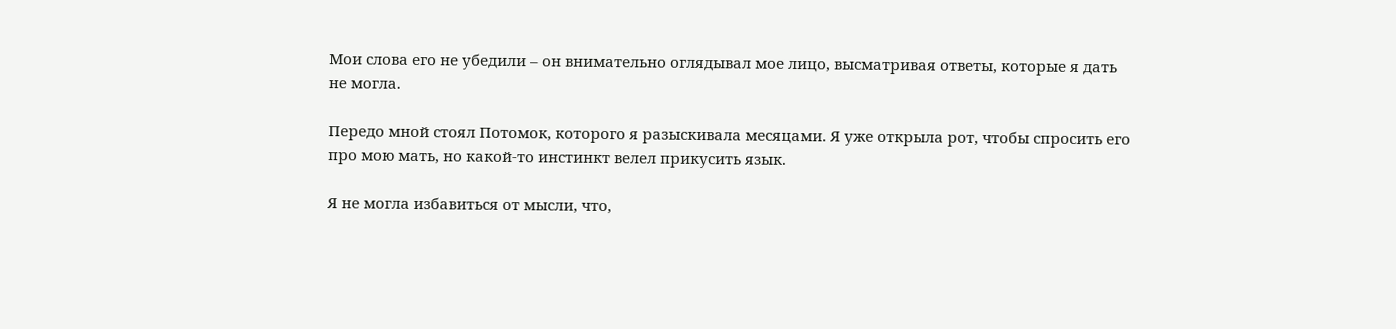Мои слова его не убедили – он внимательно оглядывал мое лицо, высматривая ответы, которые я дать не могла.

Передо мной стоял Потомок, которого я разыскивала месяцами. Я уже открыла рот, чтобы спросить его про мою мать, но какой-то инстинкт велел прикусить язык.

Я не могла избавиться от мысли, что,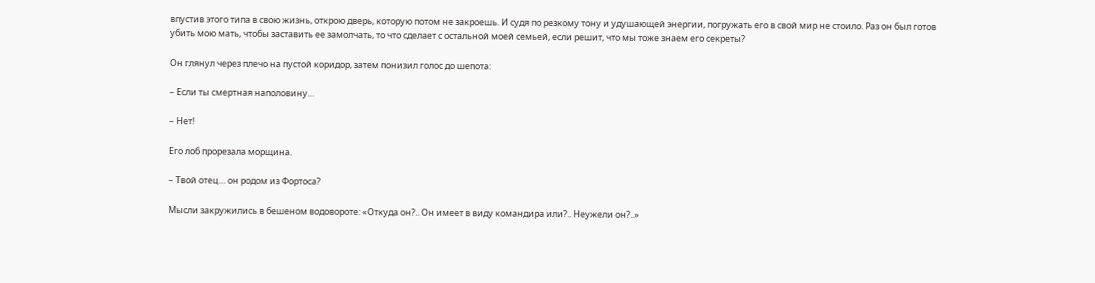впустив этого типа в свою жизнь, открою дверь, которую потом не закроешь. И судя по резкому тону и удушающей энергии, погружать его в свой мир не стоило. Раз он был готов убить мою мать, чтобы заставить ее замолчать, то что сделает с остальной моей семьей, если решит, что мы тоже знаем его секреты?

Он глянул через плечо на пустой коридор, затем понизил голос до шепота:

– Если ты смертная наполовину…

– Нет!

Его лоб прорезала морщина.

– Твой отец… он родом из Фортоса?

Мысли закружились в бешеном водовороте: «Откуда он?.. Он имеет в виду командира или?.. Неужели он?..»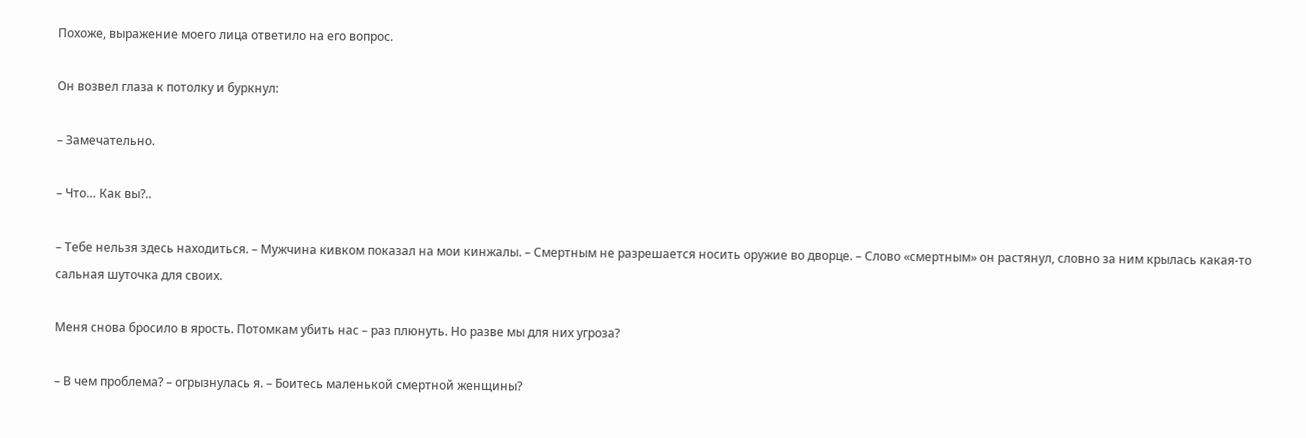Похоже, выражение моего лица ответило на его вопрос.

Он возвел глаза к потолку и буркнул:

– Замечательно.

– Что… Как вы?..

– Тебе нельзя здесь находиться. – Мужчина кивком показал на мои кинжалы. – Смертным не разрешается носить оружие во дворце. – Слово «смертным» он растянул, словно за ним крылась какая-то сальная шуточка для своих.

Меня снова бросило в ярость. Потомкам убить нас – раз плюнуть. Но разве мы для них угроза?

– В чем проблема? – огрызнулась я. – Боитесь маленькой смертной женщины?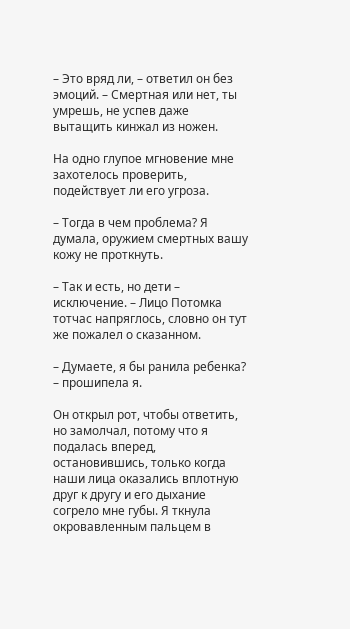– Это вряд ли, – ответил он без эмоций. – Смертная или нет, ты умрешь, не успев даже вытащить кинжал из ножен.

На одно глупое мгновение мне захотелось проверить, подействует ли его угроза.

– Тогда в чем проблема? Я думала, оружием смертных вашу кожу не проткнуть.

– Так и есть, но дети – исключение. – Лицо Потомка тотчас напряглось, словно он тут же пожалел о сказанном.

– Думаете, я бы ранила ребенка? – прошипела я.

Он открыл рот, чтобы ответить, но замолчал, потому что я подалась вперед, остановившись, только когда наши лица оказались вплотную друг к другу и его дыхание согрело мне губы. Я ткнула окровавленным пальцем в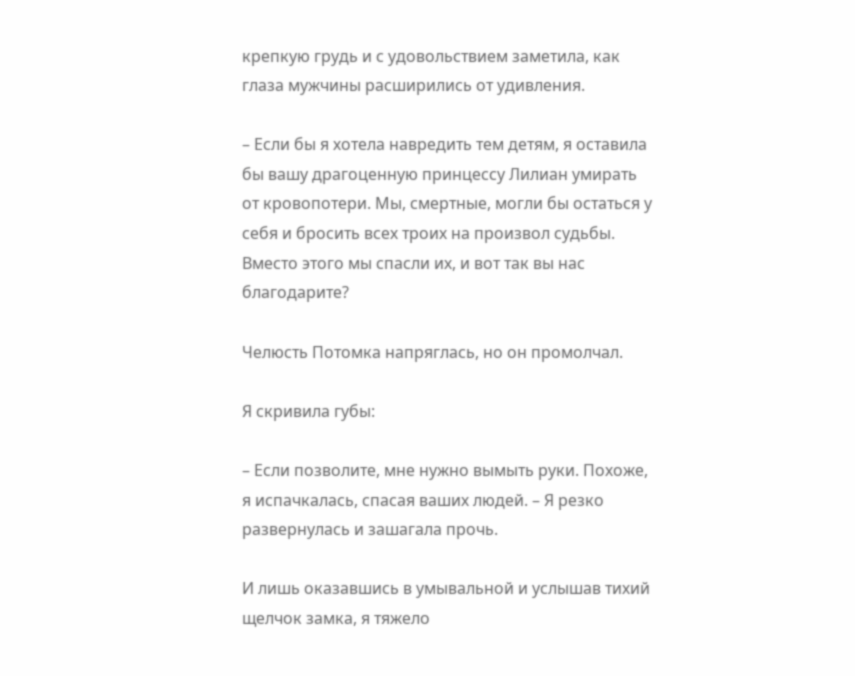крепкую грудь и с удовольствием заметила, как глаза мужчины расширились от удивления.

– Если бы я хотела навредить тем детям, я оставила бы вашу драгоценную принцессу Лилиан умирать от кровопотери. Мы, смертные, могли бы остаться у себя и бросить всех троих на произвол судьбы. Вместо этого мы спасли их, и вот так вы нас благодарите?

Челюсть Потомка напряглась, но он промолчал.

Я скривила губы:

– Если позволите, мне нужно вымыть руки. Похоже, я испачкалась, спасая ваших людей. – Я резко развернулась и зашагала прочь.

И лишь оказавшись в умывальной и услышав тихий щелчок замка, я тяжело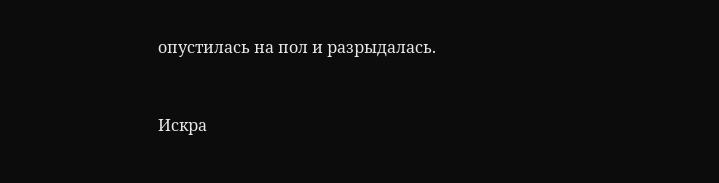опустилась на пол и разрыдалась.


Искра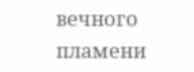вечного пламени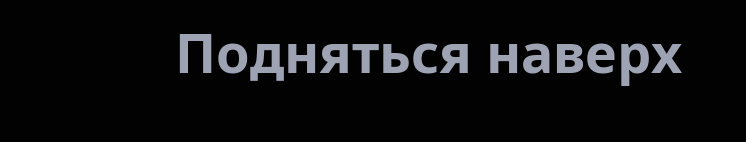Подняться наверх